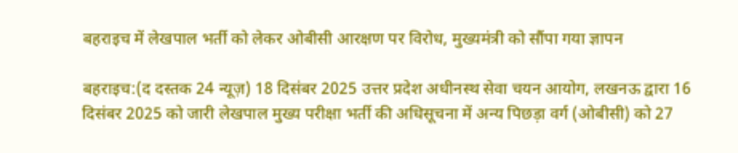बहराइच में लेखपाल भर्ती को लेकर ओबीसी आरक्षण पर विरोध, मुख्यमंत्री को सौंपा गया ज्ञापन

बहराइच:(द दस्तक 24 न्यूज़) 18 दिसंबर 2025 उत्तर प्रदेश अधीनस्थ सेवा चयन आयोग, लखनऊ द्वारा 16 दिसंबर 2025 को जारी लेखपाल मुख्य परीक्षा भर्ती की अधिसूचना में अन्य पिछड़ा वर्ग (ओबीसी) को 27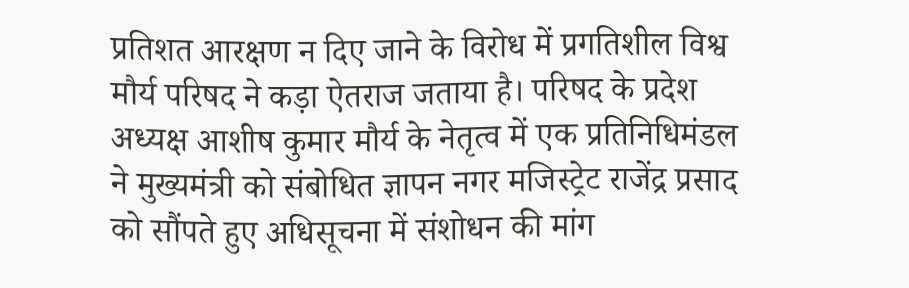प्रतिशत आरक्षण न दिए जाने के विरोध में प्रगतिशील विश्व मौर्य परिषद ने कड़ा ऐतराज जताया है। परिषद के प्रदेश अध्यक्ष आशीष कुमार मौर्य के नेतृत्व में एक प्रतिनिधिमंडल ने मुख्यमंत्री को संबोधित ज्ञापन नगर मजिस्ट्रेट राजेंद्र प्रसाद को सौंपते हुए अधिसूचना में संशोधन की मांग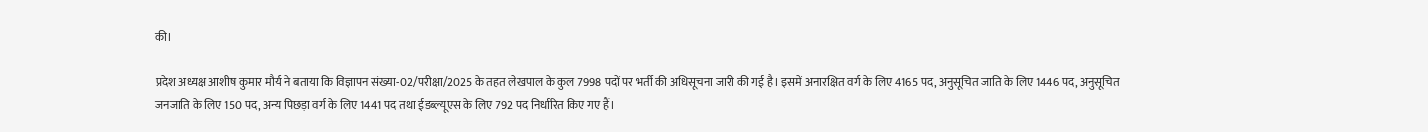की।

प्रदेश अध्यक्ष आशीष कुमार मौर्य ने बताया कि विज्ञापन संख्या-02/परीक्षा/2025 के तहत लेखपाल के कुल 7998 पदों पर भर्ती की अधिसूचना जारी की गई है। इसमें अनारक्षित वर्ग के लिए 4165 पद, अनुसूचित जाति के लिए 1446 पद, अनुसूचित जनजाति के लिए 150 पद, अन्य पिछड़ा वर्ग के लिए 1441 पद तथा ईडब्ल्यूएस के लिए 792 पद निर्धारित किए गए हैं।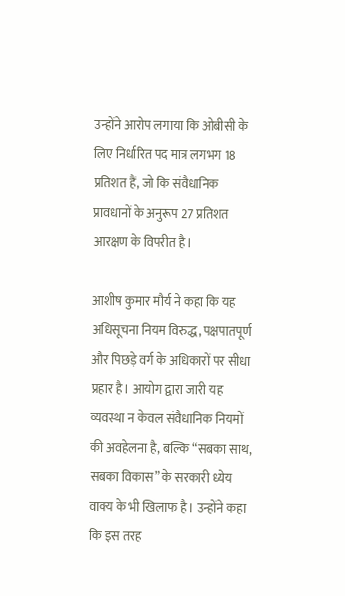उन्होंने आरोप लगाया कि ओबीसी के लिए निर्धारित पद मात्र लगभग 18 प्रतिशत हैं, जो कि संवैधानिक प्रावधानों के अनुरूप 27 प्रतिशत आरक्षण के विपरीत है।

आशीष कुमार मौर्य ने कहा कि यह अधिसूचना नियम विरुद्ध, पक्षपातपूर्ण और पिछड़े वर्ग के अधिकारों पर सीधा प्रहार है। आयोग द्वारा जारी यह व्यवस्था न केवल संवैधानिक नियमों की अवहेलना है, बल्कि “सबका साथ, सबका विकास” के सरकारी ध्येय वाक्य के भी खिलाफ है। उन्होंने कहा कि इस तरह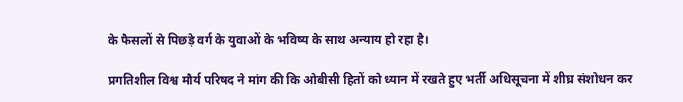के फैसलों से पिछड़े वर्ग के युवाओं के भविष्य के साथ अन्याय हो रहा है।

प्रगतिशील विश्व मौर्य परिषद ने मांग की कि ओबीसी हितों को ध्यान में रखते हुए भर्ती अधिसूचना में शीघ्र संशोधन कर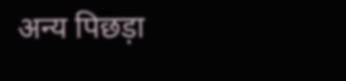अन्य पिछड़ा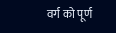वर्ग को पूर्ण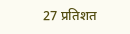27 प्रतिशत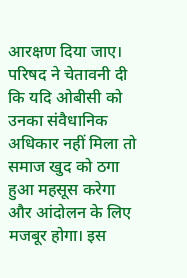आरक्षण दिया जाए। परिषद ने चेतावनी दी कि यदि ओबीसी को उनका संवैधानिक अधिकार नहीं मिला तो समाज खुद को ठगा हुआ महसूस करेगा और आंदोलन के लिए मजबूर होगा। इस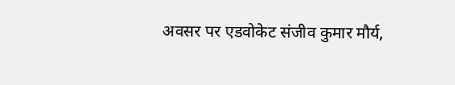अवसर पर एडवोकेट संजीव कुमार मौर्य,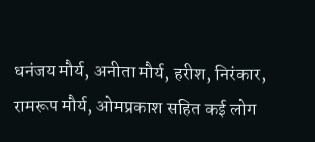धनंजय मौर्य, अनीता मौर्य, हरीश, निरंकार, रामरूप मौर्य, ओमप्रकाश सहित कई लोग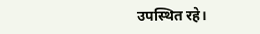उपस्थित रहे।